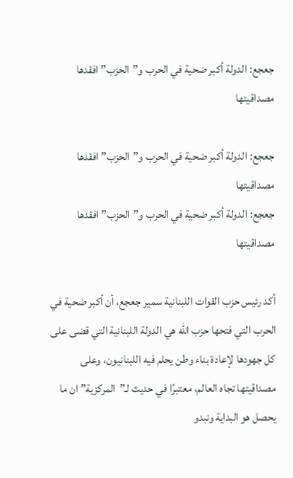جعجع: الدولة أكبر ضحية في الحرب و”الحزب” افقدها مصداقيتها

جعجع: الدولة أكبر ضحية في الحرب و”الحزب” افقدها مصداقيتها
جعجع: الدولة أكبر ضحية في الحرب و”الحزب” افقدها مصداقيتها

أكد رئيس حزب القوات اللبنانية سمير جعجع، أن أكبر ضحية في الحرب التي فتحها حزب الله هي الدولة اللبنانية التي قضى على كل جهودها لإعادة بناء وطن يحلم فيه اللبنانيون، وعلى مصداقيتها تجاه العالم، معتبرًا في حديث لـ”المركزية” ان ما يحصل هو البداية ونبدو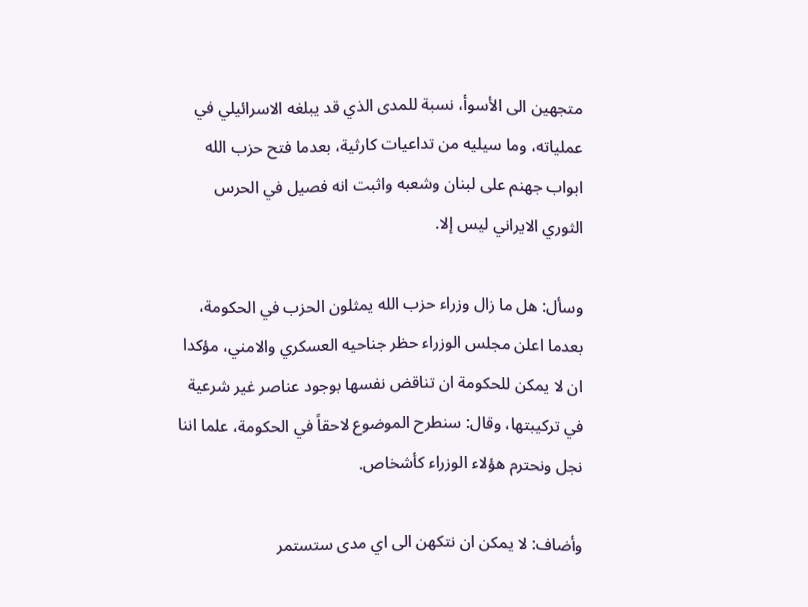متجهين الى الأسوأ، نسبة للمدى الذي قد يبلغه الاسرائيلي في عملياته، وما سيليه من تداعيات كارثية، بعدما فتح حزب الله ابواب جهنم على لبنان وشعبه واثبت انه فصيل في الحرس الثوري الايراني ليس إلا.

وسأل: هل ما زال وزراء حزب الله يمثلون الحزب في الحكومة، بعدما اعلن مجلس الوزراء حظر جناحيه العسكري والامني، مؤكدا ان لا يمكن للحكومة ان تناقض نفسها بوجود عناصر غير شرعية في تركيبتها، وقال: سنطرح الموضوع لاحقاً في الحكومة، علما اننا نجل ونحترم هؤلاء الوزراء كأشخاص.

وأضاف: لا يمكن ان نتكهن الى اي مدى ستستمر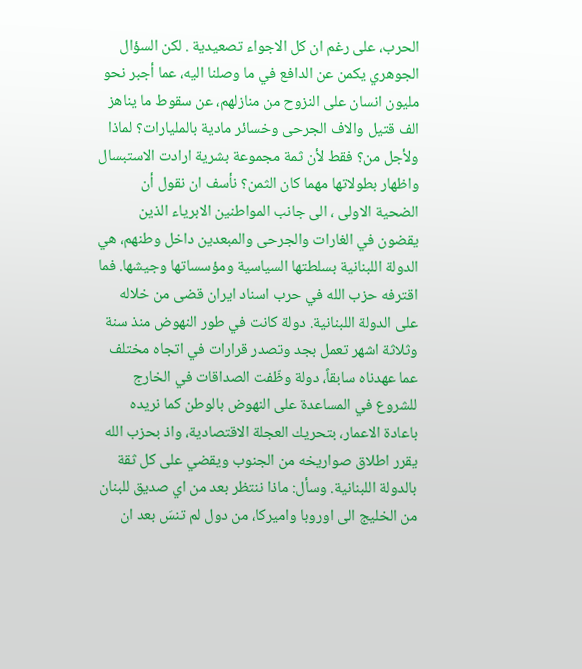الحرب، على رغم ان كل الاجواء تصعيدية . لكن السؤال الجوهري يكمن عن الدافع في ما وصلنا اليه، عما أجبر نحو مليون انسان على النزوح من منازلهم، عن سقوط ما يناهز الف قتيل والاف الجرحى وخسائر مادية بالمليارات؟ لماذا ولأجل من؟ فقط لأن ثمة مجموعة بشرية ارادت الاستبسال واظهار بطولاتها مهما كان الثمن؟ نأسف ان نقول أن الضحية الاولى ، الى جانب المواطنين الابرياء الذين يقضون في الغارات والجرحى والمبعدين داخل وطنهم، هي الدولة اللبنانية بسلطتها السياسية ومؤسساتها وجيشها. فما اقترفه حزب الله في حرب اسناد ايران قضى من خلاله على الدولة اللبنانية. دولة كانت في طور النهوض منذ سنة وثلاثة اشهر تعمل بجد وتصدر قرارات في اتجاه مختلف عما عهدناه سابقاً، دولة وظّفت الصداقات في الخارج للشروع في المساعدة على النهوض بالوطن كما نريده باعادة الاعمار، بتحريك العجلة الاقتصادية، واذ بحزب الله يقرر اطلاق صواريخه من الجنوب ويقضي على كل ثقة بالدولة اللبنانية. وسأل: ماذا ننتظر بعد من اي صديق للبنان من الخليج الى اوروبا واميركا، من دول لم تنسَ بعد ان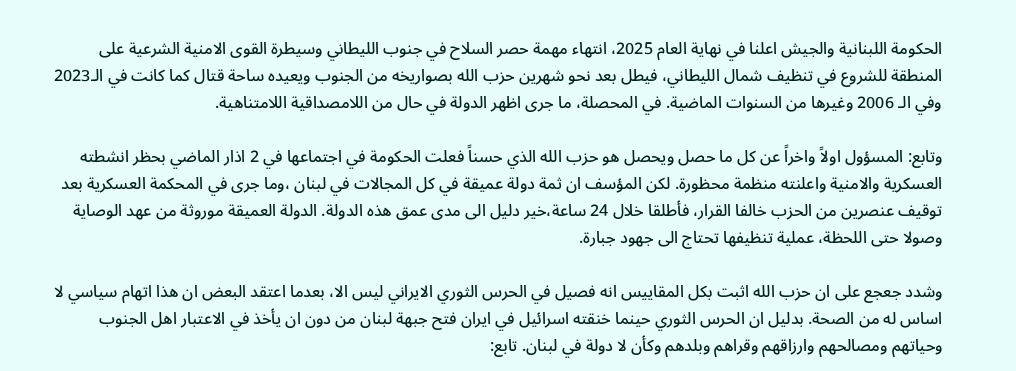الحكومة اللبنانية والجيش اعلنا في نهاية العام 2025، انتهاء مهمة حصر السلاح في جنوب الليطاني وسيطرة القوى الامنية الشرعية على المنطقة للشروع في تنظيف شمال الليطاني، فيطل بعد نحو شهرين حزب الله بصواريخه من الجنوب ويعيده ساحة قتال كما كانت في الـ2023 وفي الـ 2006 وغيرها من السنوات الماضية. في المحصلة، ما جرى اظهر الدولة في حال من اللامصداقية اللامتناهية.

وتابع: المسؤول اولاً واخراً عن كل ما حصل ويحصل هو حزب الله الذي حسناً فعلت الحكومة في اجتماعها في 2 اذار الماضي بحظر انشطته العسكرية والامنية واعلنته منظمة محظورة. لكن المؤسف ان ثمة دولة عميقة في كل المجالات في لبنان ،وما جرى في المحكمة العسكرية بعد توقيف عنصرين من الحزب خالفا القرار، فأطلقا خلال 24 ساعة،خير دليل الى مدى عمق هذه الدولة. الدولة العميقة موروثة من عهد الوصاية وصولا حتى اللحظة، عملية تنظيفها تحتاج الى جهود جبارة.

وشدد جعجع على ان حزب الله اثبت بكل المقاييس انه فصيل في الحرس الثوري الايراني ليس الا، بعدما اعتقد البعض ان هذا اتهام سياسي لا اساس له من الصحة. بدليل ان الحرس الثوري حينما خنقته اسرائيل في ايران فتح جبهة لبنان من دون ان يأخذ في الاعتبار اهل الجنوب وحياتهم ومصالحهم وارزاقهم وقراهم وبلدهم وكأن لا دولة في لبنان. تابع: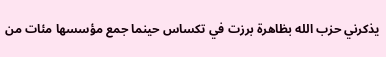يذكرني حزب الله بظاهرة برزت في تكساس حينما جمع مؤسسها مئات من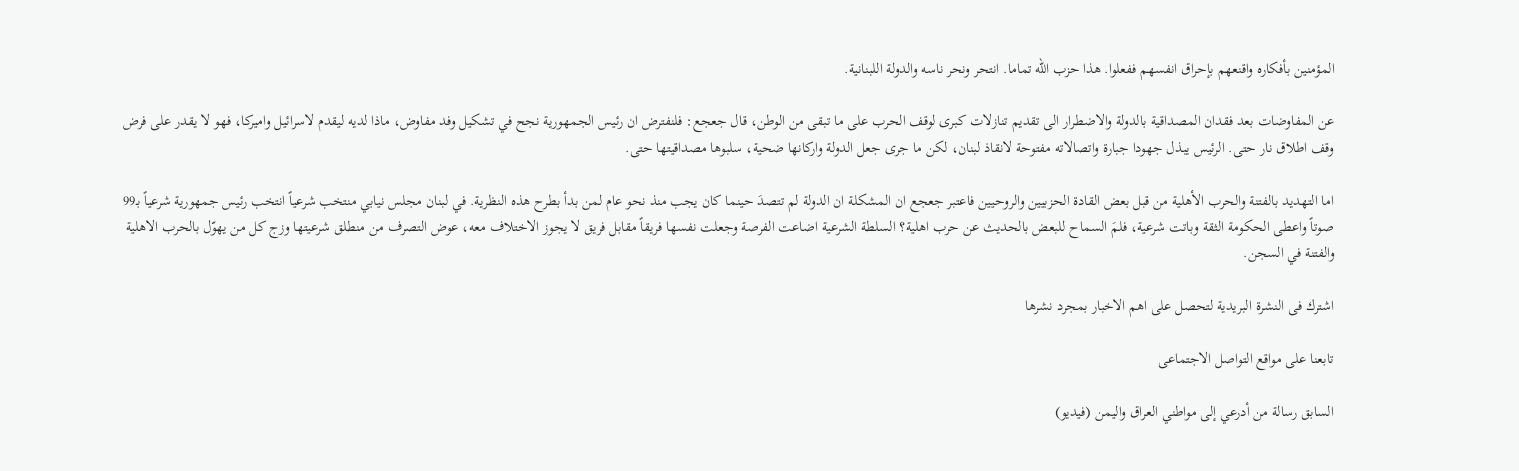المؤمنين بأفكاره واقنعهم بإحراق انفسهم ففعلوا. هذا حزب الله تماما. انتحر ونحر ناسه والدولة اللبنانية.

عن المفاوضات بعد فقدان المصداقية بالدولة والاضطرار الى تقديم تنازلات كبرى لوقف الحرب على ما تبقى من الوطن، قال جعجع: فلنفترض ان رئيس الجمهورية نجح في تشكيل وفد مفاوض، ماذا لديه ليقدم لاسرائيل واميركا، فهو لا يقدر على فرض وقف اطلاق نار حتى. الرئيس يبذل جهودا جبارة واتصالاته مفتوحة لانقاذ لبنان، لكن ما جرى جعل الدولة واركانها ضحية، سلبوها مصداقيتها حتى.

اما التهديد بالفتنة والحرب الأهلية من قبل بعض القادة الحزبيين والروحيين فاعتبر جعجع ان المشكلة ان الدولة لم تتصدَ حينما كان يجب منذ نحو عام لمن بدأ بطرح هذه النظرية. في لبنان مجلس نيابي منتخب شرعياً انتخب رئيس جمهورية شرعياً بـ99 صوتاً واعطى الحكومة الثقة وباتت شرعية، فلمَ السماح للبعض بالحديث عن حرب اهلية؟ السلطة الشرعية اضاعت الفرصة وجعلت نفسها فريقاً مقابل فريق لا يجوز الاختلاف معه، عوض التصرف من منطلق شرعيتها وزج كل من يهوّل بالحرب الاهلية والفتنة في السجن.

اشترك فى النشرة البريدية لتحصل على اهم الاخبار بمجرد نشرها

تابعنا على مواقع التواصل الاجتماعى

السابق رسالة من أدرعي إلى مواطني العراق واليمن (فيديو)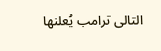التالى ترامب يُعلنها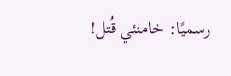رسميًا: خامنئي قُتل!